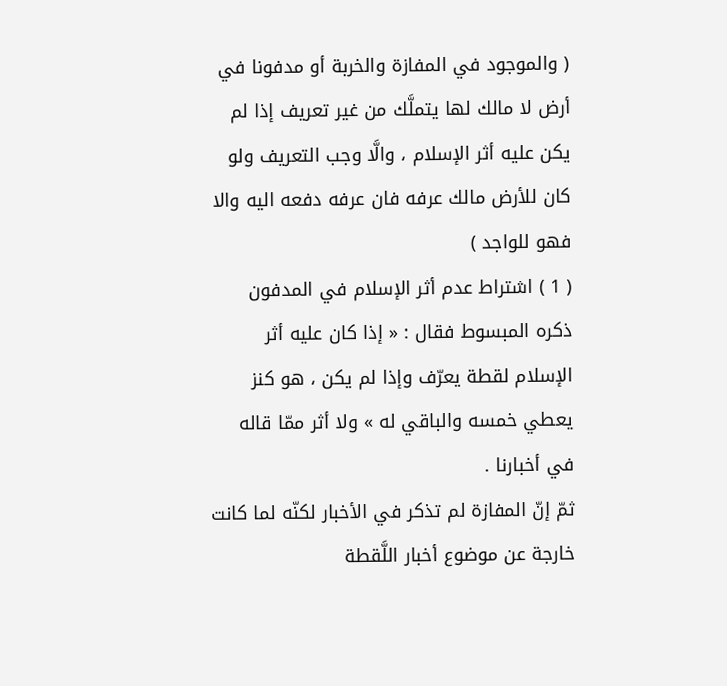( والموجود في المفازة والخربة أو مدفونا في أرض لا مالك لها يتملَّك من غير تعريف إذا لم يكن عليه أثر الإسلام ، والَّا وجب التعريف ولو كان للأرض مالك عرفه فان عرفه دفعه اليه والا فهو للواجد )
( 1 ) اشتراط عدم أثر الإسلام في المدفون ذكره المبسوط فقال : « إذا كان عليه أثر الإسلام لقطة يعرّف وإذا لم يكن ، هو كنز يعطي خمسه والباقي له » ولا أثر ممّا قاله في أخبارنا .
ثمّ إنّ المفازة لم تذكر في الأخبار لكنّه لما كانت خارجة عن موضوع أخبار اللَّقطة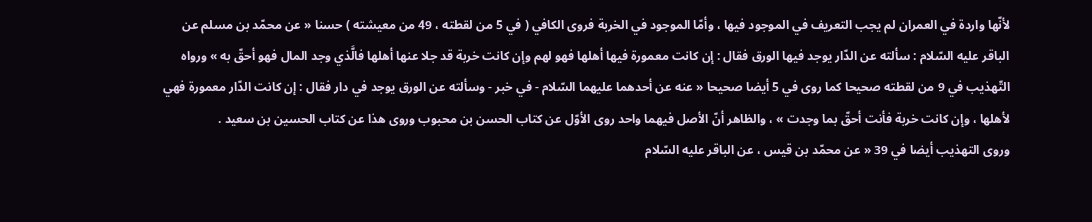لأنّها واردة في العمران لم يجب التعريف في الموجود فيها ، وأمّا الموجود في الخربة فروى الكافي ( في 5 من لقطته ، 49 من معيشته ) حسنا « عن محمّد بن مسلم عن الباقر عليه السّلام : سألته عن الدّار يوجد فيها الورق فقال : إن كانت معمورة فيها أهلها فهو لهم وإن كانت خربة قد جلا عنها أهلها فالَّذي وجد المال فهو أحقّ به » ورواه التّهذيب في 9 من لقطته صحيحا كما روى في 5 أيضا صحيحا « عنه عن أحدهما عليهما السّلام - في خبر - وسألته عن الورق يوجد في دار فقال : إن كانت الدّار معمورة فهي لأهلها ، وإن كانت خربة فأنت أحقّ بما وجدت » ، والظاهر أنّ الأصل فيهما واحد روى الأوّل عن كتاب الحسن بن محبوب وروى هذا عن كتاب الحسين بن سعيد .
وروى التهذيب أيضا في 39 « عن محمّد بن قيس ، عن الباقر عليه السّلام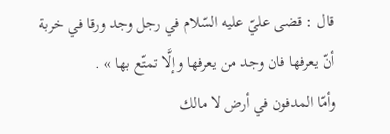قال : قضى عليّ عليه السّلام في رجل وجد ورقا في خربة أنّ يعرفها فان وجد من يعرفها وإلَّا تمتّع بها » .
وأمّا المدفون في أرض لا مالك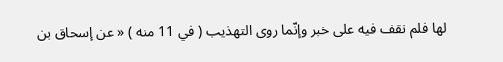لها فلم نقف فيه على خبر وإنّما روى التهذيب ( في 11 منه ) « عن إسحاق بن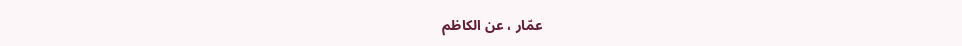عمّار ، عن الكاظم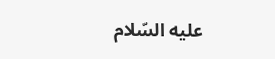عليه السّلام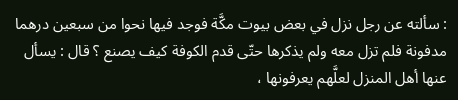: سألته عن رجل نزل في بعض بيوت مكَّة فوجد فيها نحوا من سبعين درهما مدفونة فلم تزل معه ولم يذكرها حتّى قدم الكوفة كيف يصنع ؟ قال : يسأل عنها أهل المنزل لعلَّهم يعرفونها ،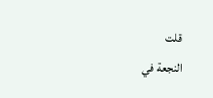قلت
النجعة في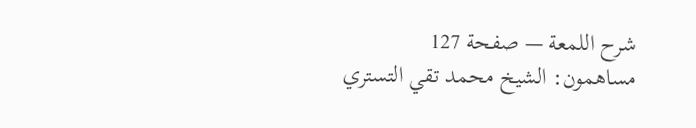شرح اللمعة — صفحة 127
مساهمون: الشيخ محمد تقي التستري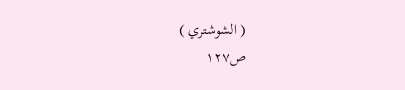( الشوشتري )
ص١٢٧